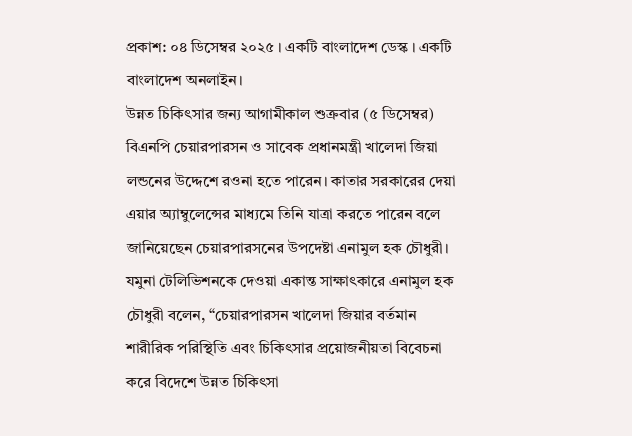প্রকাশ: ০৪ ডিসেম্বর ২০২৫ । একটি বাংলাদেশ ডেস্ক । একটি বাংলাদেশ অনলাইন।
উন্নত চিকিৎসার জন্য আগামীকাল শুক্রবার (৫ ডিসেম্বর) বিএনপি চেয়ারপারসন ও সাবেক প্রধানমন্ত্রী খালেদা জিয়া লন্ডনের উদ্দেশে রওনা হতে পারেন। কাতার সরকারের দেয়া এয়ার অ্যাম্বুলেন্সের মাধ্যমে তিনি যাত্রা করতে পারেন বলে জানিয়েছেন চেয়ারপারসনের উপদেষ্টা এনামুল হক চৌধুরী।
যমুনা টেলিভিশনকে দেওয়া একান্ত সাক্ষাৎকারে এনামুল হক চৌধুরী বলেন, “চেয়ারপারসন খালেদা জিয়ার বর্তমান শারীরিক পরিস্থিতি এবং চিকিৎসার প্রয়োজনীয়তা বিবেচনা করে বিদেশে উন্নত চিকিৎসা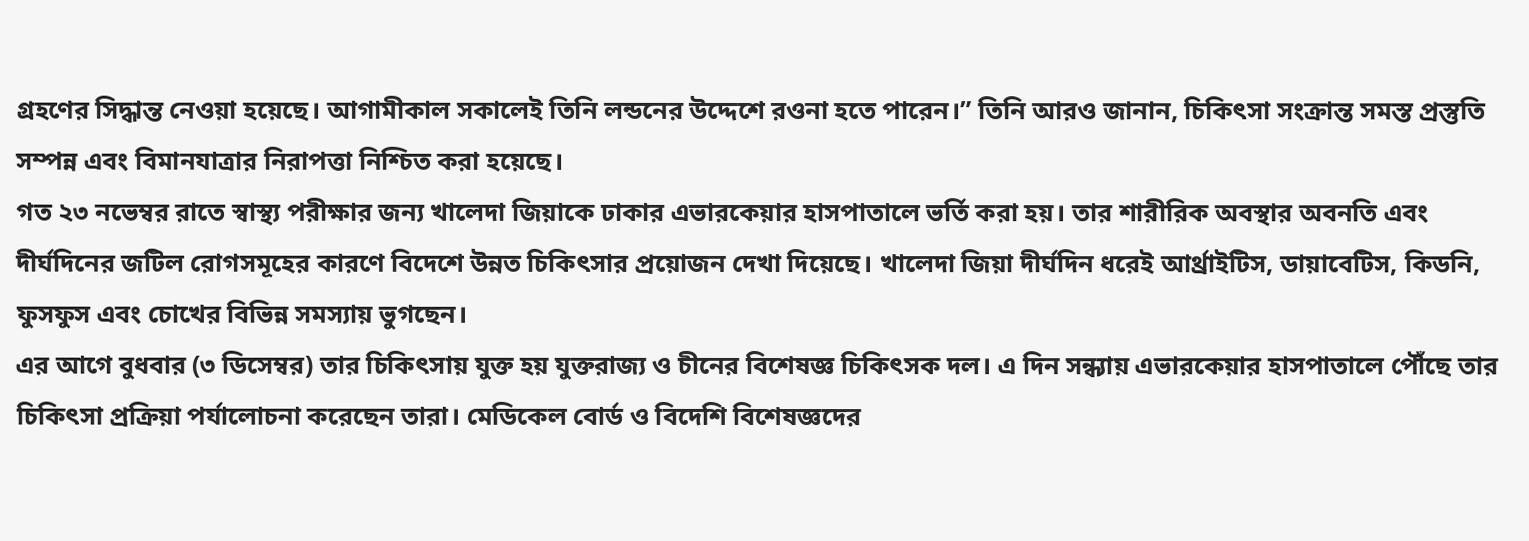গ্রহণের সিদ্ধান্ত নেওয়া হয়েছে। আগামীকাল সকালেই তিনি লন্ডনের উদ্দেশে রওনা হতে পারেন।” তিনি আরও জানান, চিকিৎসা সংক্রান্ত সমস্ত প্রস্তুতি সম্পন্ন এবং বিমানযাত্রার নিরাপত্তা নিশ্চিত করা হয়েছে।
গত ২৩ নভেম্বর রাতে স্বাস্থ্য পরীক্ষার জন্য খালেদা জিয়াকে ঢাকার এভারকেয়ার হাসপাতালে ভর্তি করা হয়। তার শারীরিক অবস্থার অবনতি এবং দীর্ঘদিনের জটিল রোগসমূহের কারণে বিদেশে উন্নত চিকিৎসার প্রয়োজন দেখা দিয়েছে। খালেদা জিয়া দীর্ঘদিন ধরেই আর্থ্রাইটিস, ডায়াবেটিস, কিডনি, ফুসফুস এবং চোখের বিভিন্ন সমস্যায় ভুগছেন।
এর আগে বুধবার (৩ ডিসেম্বর) তার চিকিৎসায় যুক্ত হয় যুক্তরাজ্য ও চীনের বিশেষজ্ঞ চিকিৎসক দল। এ দিন সন্ধ্যায় এভারকেয়ার হাসপাতালে পৌঁছে তার চিকিৎসা প্রক্রিয়া পর্যালোচনা করেছেন তারা। মেডিকেল বোর্ড ও বিদেশি বিশেষজ্ঞদের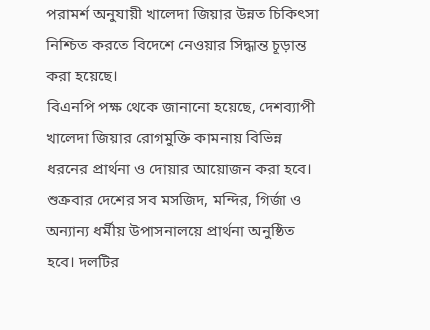পরামর্শ অনুযায়ী খালেদা জিয়ার উন্নত চিকিৎসা নিশ্চিত করতে বিদেশে নেওয়ার সিদ্ধান্ত চূড়ান্ত করা হয়েছে।
বিএনপি পক্ষ থেকে জানানো হয়েছে, দেশব্যাপী খালেদা জিয়ার রোগমুক্তি কামনায় বিভিন্ন ধরনের প্রার্থনা ও দোয়ার আয়োজন করা হবে। শুক্রবার দেশের সব মসজিদ, মন্দির, গির্জা ও অন্যান্য ধর্মীয় উপাসনালয়ে প্রার্থনা অনুষ্ঠিত হবে। দলটির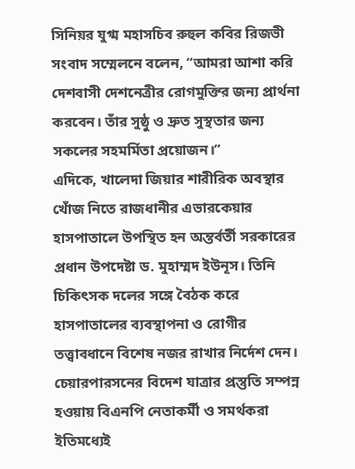সিনিয়র যুগ্ম মহাসচিব রুহুল কবির রিজভী সংবাদ সম্মেলনে বলেন, “আমরা আশা করি দেশবাসী দেশনেত্রীর রোগমুক্তির জন্য প্রার্থনা করবেন। তাঁর সুষ্ঠু ও দ্রুত সুস্থতার জন্য সকলের সহমর্মিতা প্রয়োজন।”
এদিকে, খালেদা জিয়ার শারীরিক অবস্থার খোঁজ নিতে রাজধানীর এভারকেয়ার হাসপাতালে উপস্থিত হন অন্তর্বর্তী সরকারের প্রধান উপদেষ্টা ড. মুহাম্মদ ইউনূস। তিনি চিকিৎসক দলের সঙ্গে বৈঠক করে হাসপাতালের ব্যবস্থাপনা ও রোগীর তত্ত্বাবধানে বিশেষ নজর রাখার নির্দেশ দেন।
চেয়ারপারসনের বিদেশ যাত্রার প্রস্তুতি সম্পন্ন হওয়ায় বিএনপি নেতাকর্মী ও সমর্থকরা ইতিমধ্যেই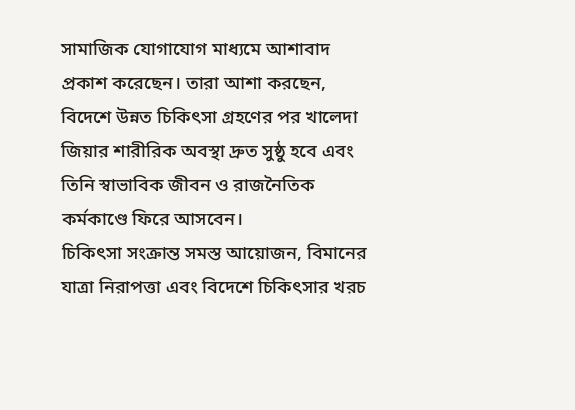সামাজিক যোগাযোগ মাধ্যমে আশাবাদ প্রকাশ করেছেন। তারা আশা করছেন, বিদেশে উন্নত চিকিৎসা গ্রহণের পর খালেদা জিয়ার শারীরিক অবস্থা দ্রুত সুষ্ঠু হবে এবং তিনি স্বাভাবিক জীবন ও রাজনৈতিক কর্মকাণ্ডে ফিরে আসবেন।
চিকিৎসা সংক্রান্ত সমস্ত আয়োজন, বিমানের যাত্রা নিরাপত্তা এবং বিদেশে চিকিৎসার খরচ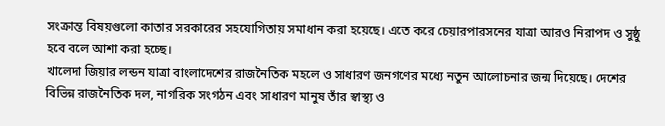সংক্রান্ত বিষয়গুলো কাতার সরকারের সহযোগিতায় সমাধান করা হয়েছে। এতে করে চেয়ারপারসনের যাত্রা আরও নিরাপদ ও সুষ্ঠু হবে বলে আশা করা হচ্ছে।
খালেদা জিয়ার লন্ডন যাত্রা বাংলাদেশের রাজনৈতিক মহলে ও সাধারণ জনগণের মধ্যে নতুন আলোচনার জন্ম দিয়েছে। দেশের বিভিন্ন রাজনৈতিক দল, নাগরিক সংগঠন এবং সাধারণ মানুষ তাঁর স্বাস্থ্য ও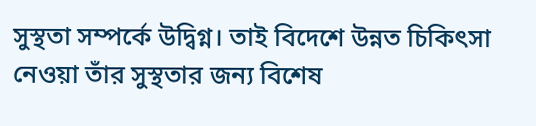সুস্থতা সম্পর্কে উদ্বিগ্ন। তাই বিদেশে উন্নত চিকিৎসা নেওয়া তাঁর সুস্থতার জন্য বিশেষ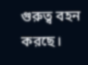গুরুত্ব বহন করছে।